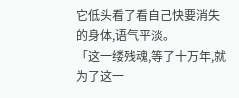它低头看了看自己快要消失的身体,语气平淡。
「这一缕残魂,等了十万年,就为了这一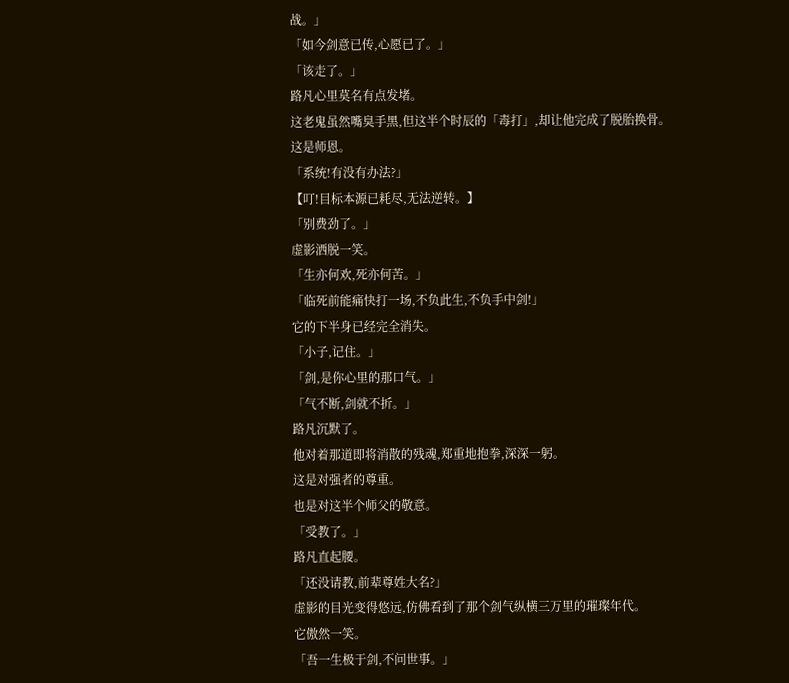战。」
「如今剑意已传,心愿已了。」
「该走了。」
路凡心里莫名有点发堵。
这老鬼虽然嘴臭手黑,但这半个时辰的「毒打」,却让他完成了脱胎换骨。
这是师恩。
「系统!有没有办法?」
【叮!目标本源已耗尽,无法逆转。】
「别费劲了。」
虚影洒脱一笑。
「生亦何欢,死亦何苦。」
「临死前能痛快打一场,不负此生,不负手中剑!」
它的下半身已经完全消失。
「小子,记住。」
「剑,是你心里的那口气。」
「气不断,剑就不折。」
路凡沉默了。
他对着那道即将消散的残魂,郑重地抱拳,深深一躬。
这是对强者的尊重。
也是对这半个师父的敬意。
「受教了。」
路凡直起腰。
「还没请教,前辈尊姓大名?」
虚影的目光变得悠远,仿佛看到了那个剑气纵横三万里的璀璨年代。
它傲然一笑。
「吾一生极于剑,不问世事。」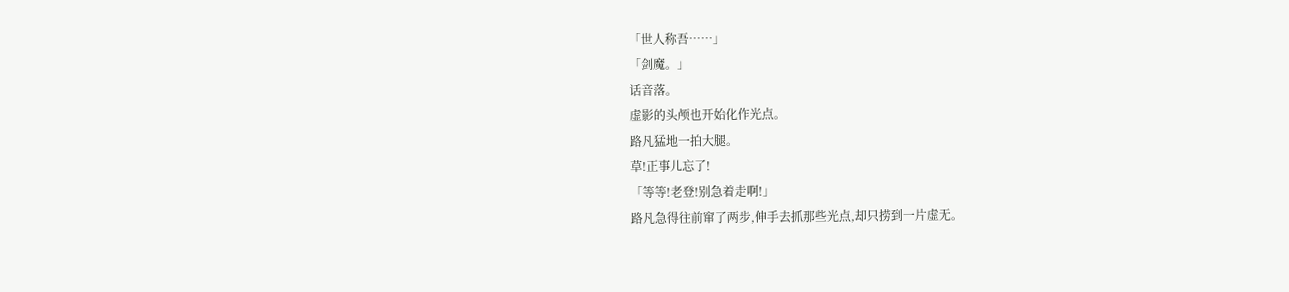「世人称吾……」
「剑魔。」
话音落。
虚影的头颅也开始化作光点。
路凡猛地一拍大腿。
草!正事儿忘了!
「等等!老登!别急着走啊!」
路凡急得往前窜了两步,伸手去抓那些光点,却只捞到一片虚无。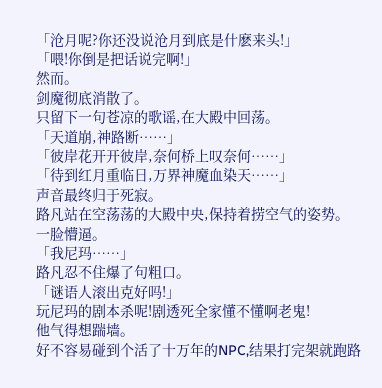「沧月呢?你还没说沧月到底是什麽来头!」
「喂!你倒是把话说完啊!」
然而。
剑魔彻底消散了。
只留下一句苍凉的歌谣,在大殿中回荡。
「天道崩,神路断……」
「彼岸花开开彼岸,奈何桥上叹奈何……」
「待到红月重临日,万界神魔血染天……」
声音最终归于死寂。
路凡站在空荡荡的大殿中央,保持着捞空气的姿势。
一脸懵逼。
「我尼玛……」
路凡忍不住爆了句粗口。
「谜语人滚出克好吗!」
玩尼玛的剧本杀呢!剧透死全家懂不懂啊老鬼!
他气得想踹墙。
好不容易碰到个活了十万年的NPC,结果打完架就跑路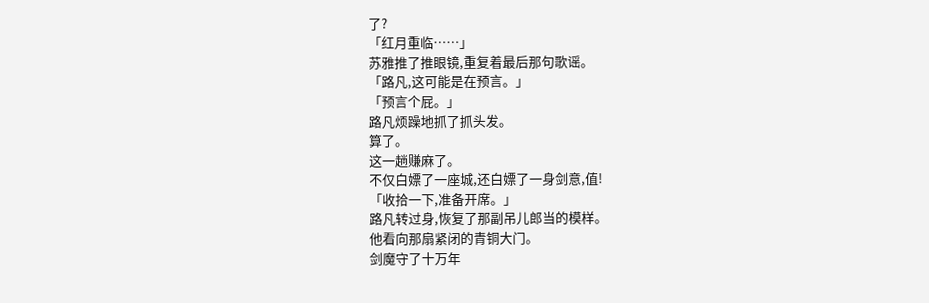了?
「红月重临……」
苏雅推了推眼镜,重复着最后那句歌谣。
「路凡,这可能是在预言。」
「预言个屁。」
路凡烦躁地抓了抓头发。
算了。
这一趟赚麻了。
不仅白嫖了一座城,还白嫖了一身剑意,值!
「收拾一下,准备开席。」
路凡转过身,恢复了那副吊儿郎当的模样。
他看向那扇紧闭的青铜大门。
剑魔守了十万年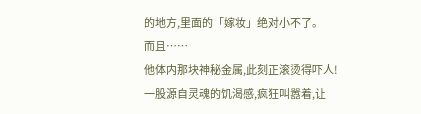的地方,里面的「嫁妆」绝对小不了。
而且……
他体内那块神秘金属,此刻正滚烫得吓人!
一股源自灵魂的饥渴感,疯狂叫嚣着,让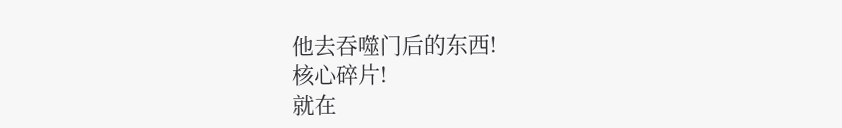他去吞噬门后的东西!
核心碎片!
就在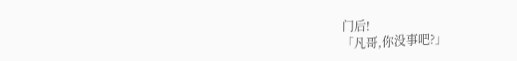门后!
「凡哥,你没事吧?」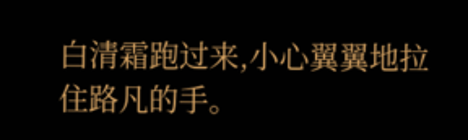白清霜跑过来,小心翼翼地拉住路凡的手。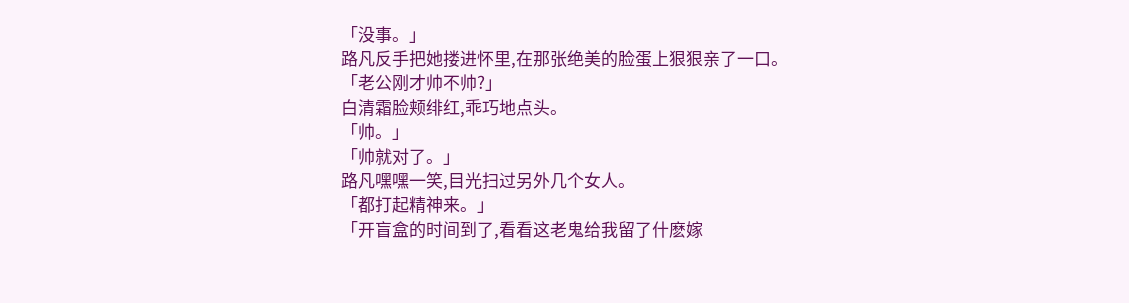「没事。」
路凡反手把她搂进怀里,在那张绝美的脸蛋上狠狠亲了一口。
「老公刚才帅不帅?」
白清霜脸颊绯红,乖巧地点头。
「帅。」
「帅就对了。」
路凡嘿嘿一笑,目光扫过另外几个女人。
「都打起精神来。」
「开盲盒的时间到了,看看这老鬼给我留了什麽嫁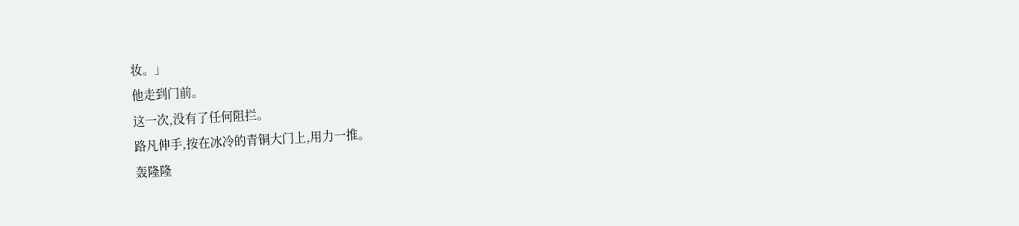妆。」
他走到门前。
这一次,没有了任何阻拦。
路凡伸手,按在冰冷的青铜大门上,用力一推。
轰隆隆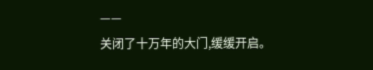——
关闭了十万年的大门,缓缓开启。